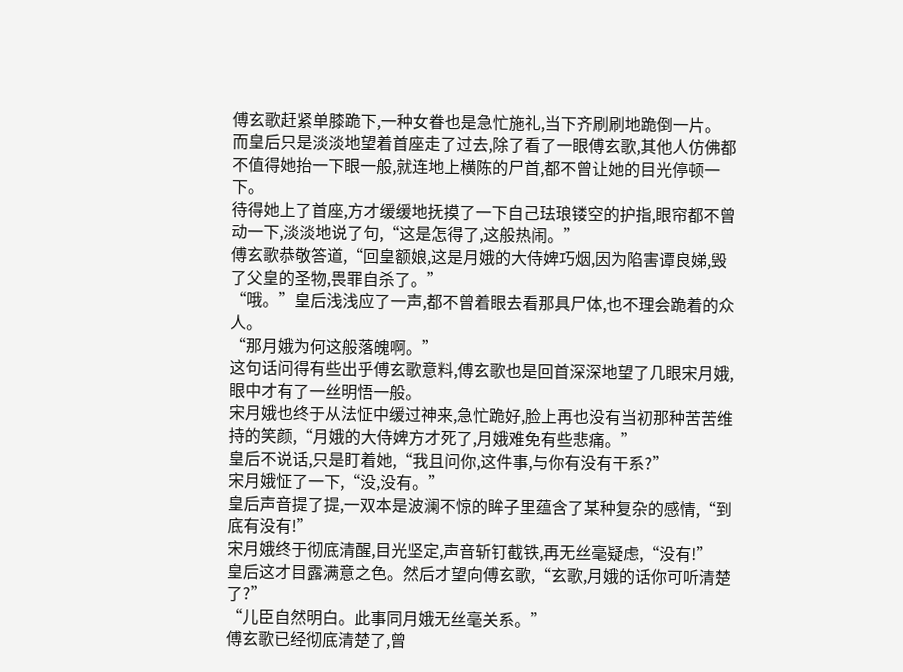傅玄歌赶紧单膝跪下,一种女眷也是急忙施礼,当下齐刷刷地跪倒一片。
而皇后只是淡淡地望着首座走了过去,除了看了一眼傅玄歌,其他人仿佛都不值得她抬一下眼一般,就连地上横陈的尸首,都不曾让她的目光停顿一下。
待得她上了首座,方才缓缓地抚摸了一下自己珐琅镂空的护指,眼帘都不曾动一下,淡淡地说了句,“这是怎得了,这般热闹。”
傅玄歌恭敬答道,“回皇额娘,这是月娥的大侍婢巧烟,因为陷害谭良娣,毁了父皇的圣物,畏罪自杀了。”
“哦。”皇后浅浅应了一声,都不曾着眼去看那具尸体,也不理会跪着的众人。
“那月娥为何这般落魄啊。”
这句话问得有些出乎傅玄歌意料,傅玄歌也是回首深深地望了几眼宋月娥,眼中才有了一丝明悟一般。
宋月娥也终于从法怔中缓过神来,急忙跪好,脸上再也没有当初那种苦苦维持的笑颜,“月娥的大侍婢方才死了,月娥难免有些悲痛。”
皇后不说话,只是盯着她,“我且问你,这件事,与你有没有干系?”
宋月娥怔了一下,“没,没有。”
皇后声音提了提,一双本是波澜不惊的眸子里蕴含了某种复杂的感情,“到底有没有!”
宋月娥终于彻底清醒,目光坚定,声音斩钉截铁,再无丝毫疑虑,“没有!”
皇后这才目露满意之色。然后才望向傅玄歌,“玄歌,月娥的话你可听清楚了?”
“儿臣自然明白。此事同月娥无丝毫关系。”
傅玄歌已经彻底清楚了,曾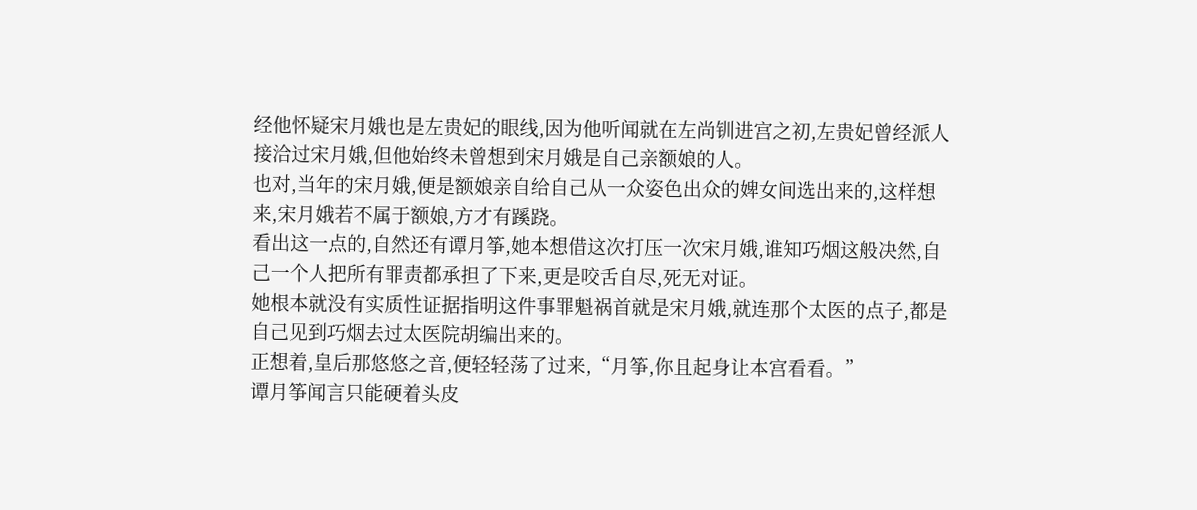经他怀疑宋月娥也是左贵妃的眼线,因为他听闻就在左尚钏进宫之初,左贵妃曾经派人接洽过宋月娥,但他始终未曾想到宋月娥是自己亲额娘的人。
也对,当年的宋月娥,便是额娘亲自给自己从一众姿色出众的婢女间选出来的,这样想来,宋月娥若不属于额娘,方才有蹊跷。
看出这一点的,自然还有谭月筝,她本想借这次打压一次宋月娥,谁知巧烟这般决然,自己一个人把所有罪责都承担了下来,更是咬舌自尽,死无对证。
她根本就没有实质性证据指明这件事罪魁祸首就是宋月娥,就连那个太医的点子,都是自己见到巧烟去过太医院胡编出来的。
正想着,皇后那悠悠之音,便轻轻荡了过来,“月筝,你且起身让本宫看看。”
谭月筝闻言只能硬着头皮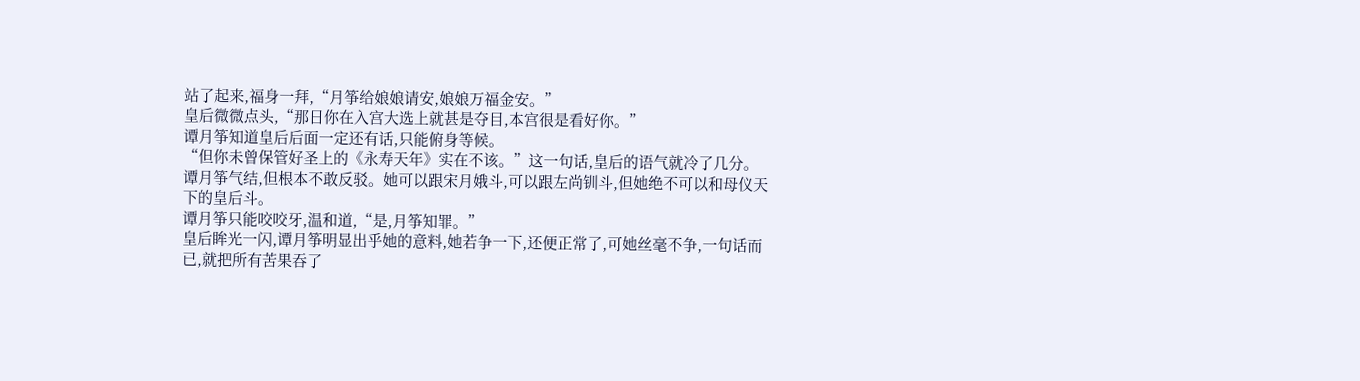站了起来,福身一拜,“月筝给娘娘请安,娘娘万福金安。”
皇后微微点头,“那日你在入宫大选上就甚是夺目,本宫很是看好你。”
谭月筝知道皇后后面一定还有话,只能俯身等候。
“但你未曾保管好圣上的《永寿天年》实在不该。”这一句话,皇后的语气就冷了几分。
谭月筝气结,但根本不敢反驳。她可以跟宋月娥斗,可以跟左尚钏斗,但她绝不可以和母仪天下的皇后斗。
谭月筝只能咬咬牙,温和道,“是,月筝知罪。”
皇后眸光一闪,谭月筝明显出乎她的意料,她若争一下,还便正常了,可她丝毫不争,一句话而已,就把所有苦果吞了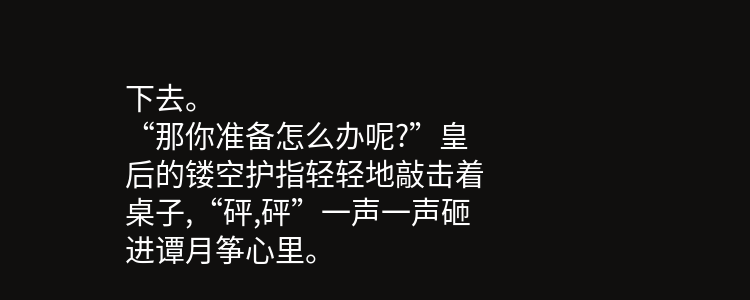下去。
“那你准备怎么办呢?”皇后的镂空护指轻轻地敲击着桌子,“砰,砰”一声一声砸进谭月筝心里。